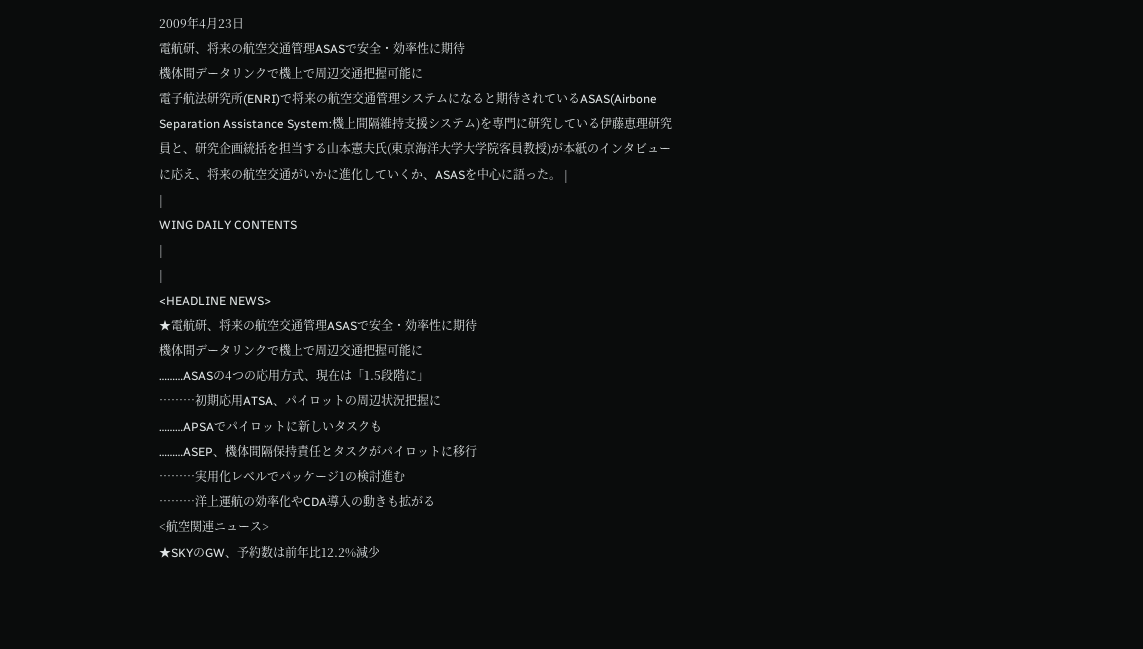2009年4月23日
電航研、将来の航空交通管理ASASで安全・効率性に期待
機体間データリンクで機上で周辺交通把握可能に
電子航法研究所(ENRI)で将来の航空交通管理システムになると期待されているASAS(Airbone Separation Assistance System:機上間隔維持支援システム)を専門に研究している伊藤恵理研究員と、研究企画統括を担当する山本憲夫氏(東京海洋大学大学院客員教授)が本紙のインタビューに応え、将来の航空交通がいかに進化していくか、ASASを中心に語った。 |
|
WING DAILY CONTENTS
|
|
<HEADLINE NEWS>
★電航研、将来の航空交通管理ASASで安全・効率性に期待
機体間データリンクで機上で周辺交通把握可能に
………ASASの4つの応用方式、現在は「1.5段階に」
………初期応用ATSA、パイロットの周辺状況把握に
………APSAでパイロットに新しいタスクも
………ASEP、機体間隔保持責任とタスクがパイロットに移行
………実用化レベルでパッケージ1の検討進む
………洋上運航の効率化やCDA導入の動きも拡がる
<航空関連ニュース>
★SKYのGW、予約数は前年比12.2%減少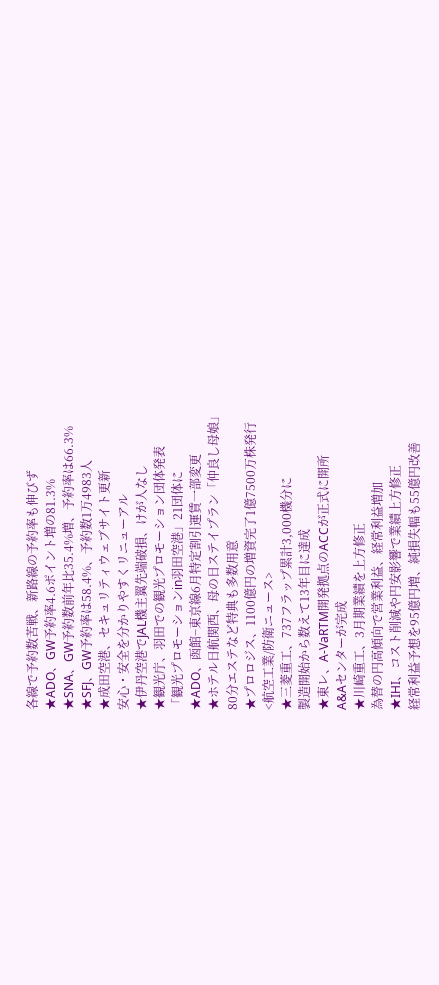各線で予約数苦戦、新路線の予約率も伸びず
★ADO、GW予約率4.6ポイント増の81.3%
★SNA、GW予約数前年比35.4%増、予約率は66.3%
★SFJ、GW予約率は58.4%、予約数1万4983人
★成田空港、セキュリティウェブサイト更新
安心・安全を分かりやすくリニューアル
★伊丹空港でJAL機主翼先端破損、けが人なし
★観光庁、羽田での観光プロモーション団体発表
「観光プロモーションin羽田空港」21団体に
★ADO、函館−東京線6月特定割引運賃一部変更
★ホテル日航関西、母の日ステイプラン「仲良し母娘」
80分エステなど特典も多数用意
★プロロジス、1100億円の増資完了1億7500万株発行
<航空工業/防衛ニュース>
★三菱重工、737フラップ累計3,000機分に
製造開始から数えて13年目に達成
★東レ、A-VaRTM開発拠点のACCが正式に開所
A&Aセンターが完成
★川崎重工、3月期業績を上方修正
為替の円高傾向で営業利益、経常利益増加
★IHI、コスト削減や円安影響で業績上方修正
経常利益予想を95億円増、純損失幅も55億円改善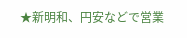★新明和、円安などで営業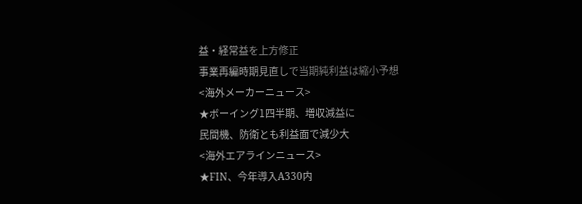益・経常益を上方修正
事業再編時期見直しで当期純利益は縮小予想
<海外メーカーニュース>
★ボーイング1四半期、増収減益に
民間機、防衛とも利益面で減少大
<海外エアラインニュース>
★FIN、今年導入A330内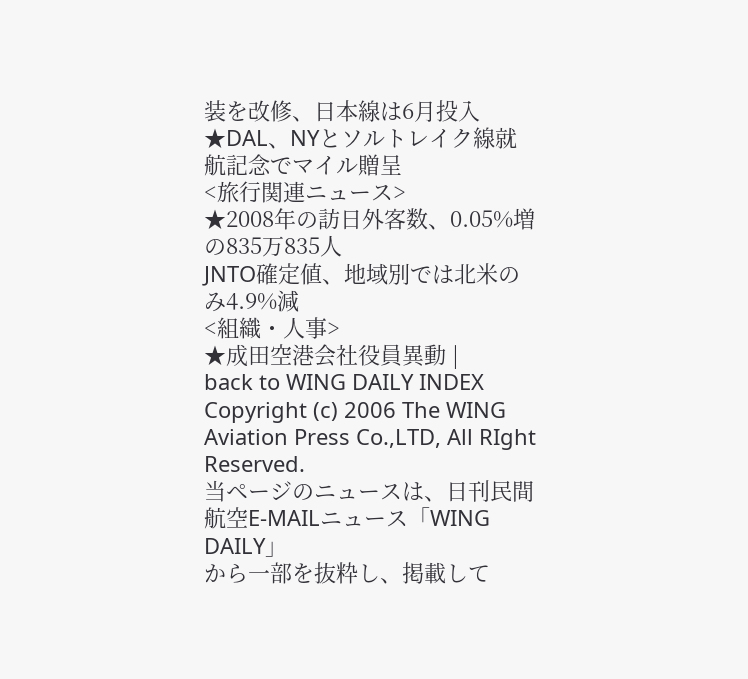装を改修、日本線は6月投入
★DAL、NYとソルトレイク線就航記念でマイル贈呈
<旅行関連ニュース>
★2008年の訪日外客数、0.05%増の835万835人
JNTO確定値、地域別では北米のみ4.9%減
<組織・人事>
★成田空港会社役員異動 |
back to WING DAILY INDEX
Copyright (c) 2006 The WING Aviation Press Co.,LTD, All RIght Reserved.
当ページのニュースは、日刊民間航空E-MAILニュース「WING DAILY」
から一部を抜粋し、掲載して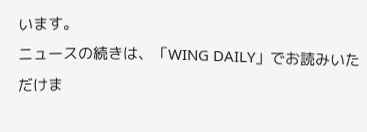います。
ニュースの続きは、「WING DAILY」でお読みいただけま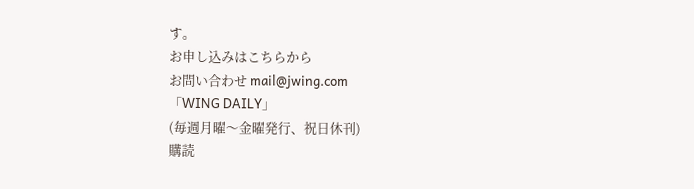す。
お申し込みはこちらから
お問い合わせ mail@jwing.com
「WING DAILY」
(毎週月曜〜金曜発行、祝日休刊)
購読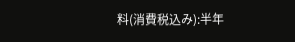料(消費税込み):半年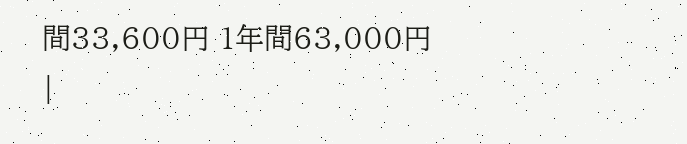間33,600円 1年間63,000円
|